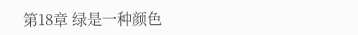第18章 绿是一种颜色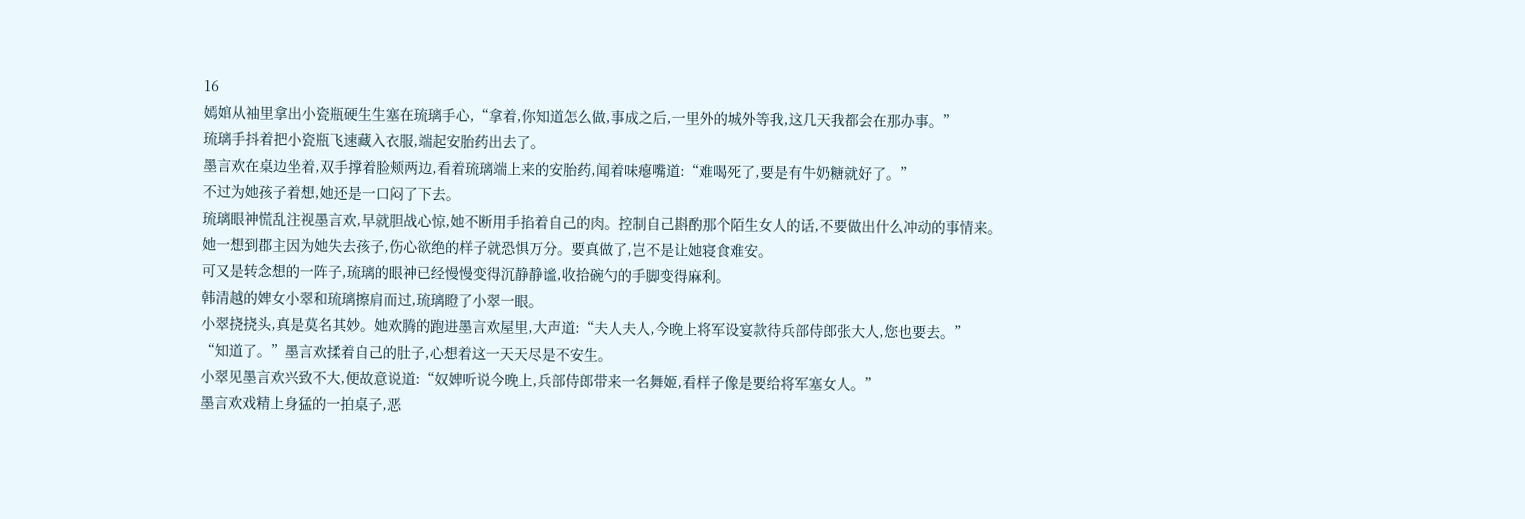16
嫣婠从袖里拿出小瓷瓶硬生生塞在琉璃手心,“拿着,你知道怎么做,事成之后,一里外的城外等我,这几天我都会在那办事。”
琉璃手抖着把小瓷瓶飞速藏入衣服,端起安胎药出去了。
墨言欢在桌边坐着,双手撑着脸颊两边,看着琉璃端上来的安胎药,闻着味瘪嘴道:“难喝死了,要是有牛奶糖就好了。”
不过为她孩子着想,她还是一口闷了下去。
琉璃眼神慌乱注视墨言欢,早就胆战心惊,她不断用手掐着自己的肉。控制自己斟酌那个陌生女人的话,不要做出什么冲动的事情来。
她一想到郡主因为她失去孩子,伤心欲绝的样子就恐惧万分。要真做了,岂不是让她寝食难安。
可又是转念想的一阵子,琉璃的眼神已经慢慢变得沉静静谧,收拾碗勺的手脚变得麻利。
韩清越的婢女小翠和琉璃擦肩而过,琉璃瞪了小翠一眼。
小翠挠挠头,真是莫名其妙。她欢腾的跑进墨言欢屋里,大声道:“夫人夫人,今晚上将军设宴款待兵部侍郎张大人,您也要去。”
“知道了。”墨言欢揉着自己的肚子,心想着这一天天尽是不安生。
小翠见墨言欢兴致不大,便故意说道:“奴婢听说今晚上,兵部侍郎带来一名舞姬,看样子像是要给将军塞女人。”
墨言欢戏精上身猛的一拍桌子,恶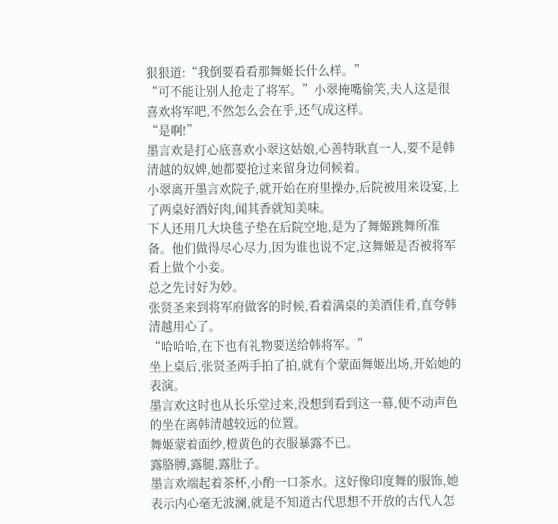狠狠道:“我倒要看看那舞姬长什么样。”
“可不能让别人抢走了将军。”小翠掩嘴偷笑,夫人这是很喜欢将军吧,不然怎么会在乎,还气成这样。
“是啊!”
墨言欢是打心底喜欢小翠这姑娘,心善特耿直一人,要不是韩清越的奴婢,她都要抢过来留身边伺候着。
小翠离开墨言欢院子,就开始在府里操办,后院被用来设宴,上了两桌好酒好肉,闻其香就知美味。
下人还用几大块毯子垫在后院空地,是为了舞姬跳舞所准备。他们做得尽心尽力,因为谁也说不定,这舞姬是否被将军看上做个小妾。
总之先讨好为妙。
张贤圣来到将军府做客的时候,看着满桌的美酒佳肴,直夸韩清越用心了。
“哈哈哈,在下也有礼物要送给韩将军。”
坐上桌后,张贤圣两手拍了拍,就有个蒙面舞姬出场,开始她的表演。
墨言欢这时也从长乐堂过来,没想到看到这一幕,便不动声色的坐在离韩清越较远的位置。
舞姬蒙着面纱,橙黄色的衣服暴露不已。
露胳膊,露腿,露肚子。
墨言欢端起着茶杯,小酌一口茶水。这好像印度舞的服饰,她表示内心毫无波澜,就是不知道古代思想不开放的古代人怎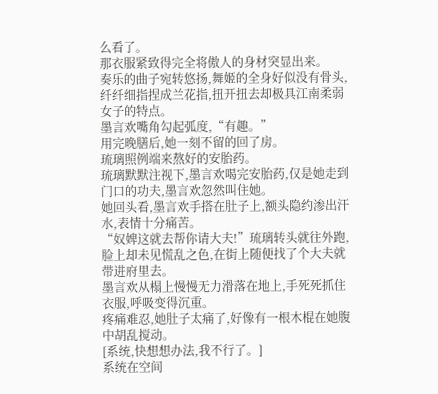么看了。
那衣服紧致得完全将傲人的身材突显出来。
奏乐的曲子宛转悠扬,舞姬的全身好似没有骨头,纤纤细指捏成兰花指,扭开扭去却极具江南柔弱女子的特点。
墨言欢嘴角勾起弧度,“有趣。”
用完晚膳后,她一刻不留的回了房。
琉璃照例端来熬好的安胎药。
琉璃默默注视下,墨言欢喝完安胎药,仅是她走到门口的功夫,墨言欢忽然叫住她。
她回头看,墨言欢手搭在肚子上,额头隐约渗出汗水,表情十分痛苦。
“奴婢这就去帮你请大夫!”琉璃转头就往外跑,脸上却未见慌乱之色,在街上随便找了个大夫就带进府里去。
墨言欢从榻上慢慢无力滑落在地上,手死死抓住衣服,呼吸变得沉重。
疼痛难忍,她肚子太痛了,好像有一根木棍在她腹中胡乱搅动。
[系统,快想想办法,我不行了。]
系统在空间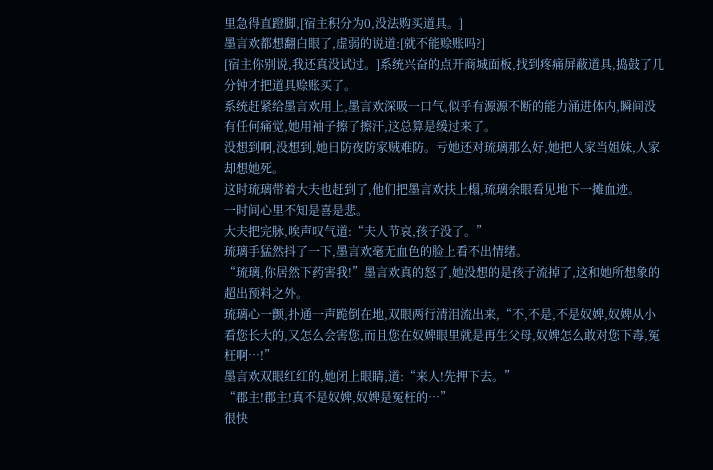里急得直蹬脚,[宿主积分为0,没法购买道具。]
墨言欢都想翻白眼了,虚弱的说道:[就不能赊账吗?]
[宿主你别说,我还真没试过。]系统兴奋的点开商城面板,找到疼痛屏蔽道具,捣鼓了几分钟才把道具赊账买了。
系统赶紧给墨言欢用上,墨言欢深吸一口气,似乎有源源不断的能力涌进体内,瞬间没有任何痛觉,她用袖子擦了擦汗,这总算是缓过来了。
没想到啊,没想到,她日防夜防家贼难防。亏她还对琉璃那么好,她把人家当姐妹,人家却想她死。
这时琉璃带着大夫也赶到了,他们把墨言欢扶上榻,琉璃余眼看见地下一摊血迹。
一时间心里不知是喜是悲。
大夫把完脉,唉声叹气道:“夫人节哀,孩子没了。”
琉璃手猛然抖了一下,墨言欢毫无血色的脸上看不出情绪。
“琉璃,你居然下药害我!”墨言欢真的怒了,她没想的是孩子流掉了,这和她所想象的超出预料之外。
琉璃心一颤,扑通一声跪倒在地,双眼两行清泪流出来,“不,不是,不是奴婢,奴婢从小看您长大的,又怎么会害您,而且您在奴婢眼里就是再生父母,奴婢怎么敢对您下毒,冤枉啊…!”
墨言欢双眼红红的,她闭上眼睛,道:“来人!先押下去。”
“郡主!郡主!真不是奴婢,奴婢是冤枉的…”
很快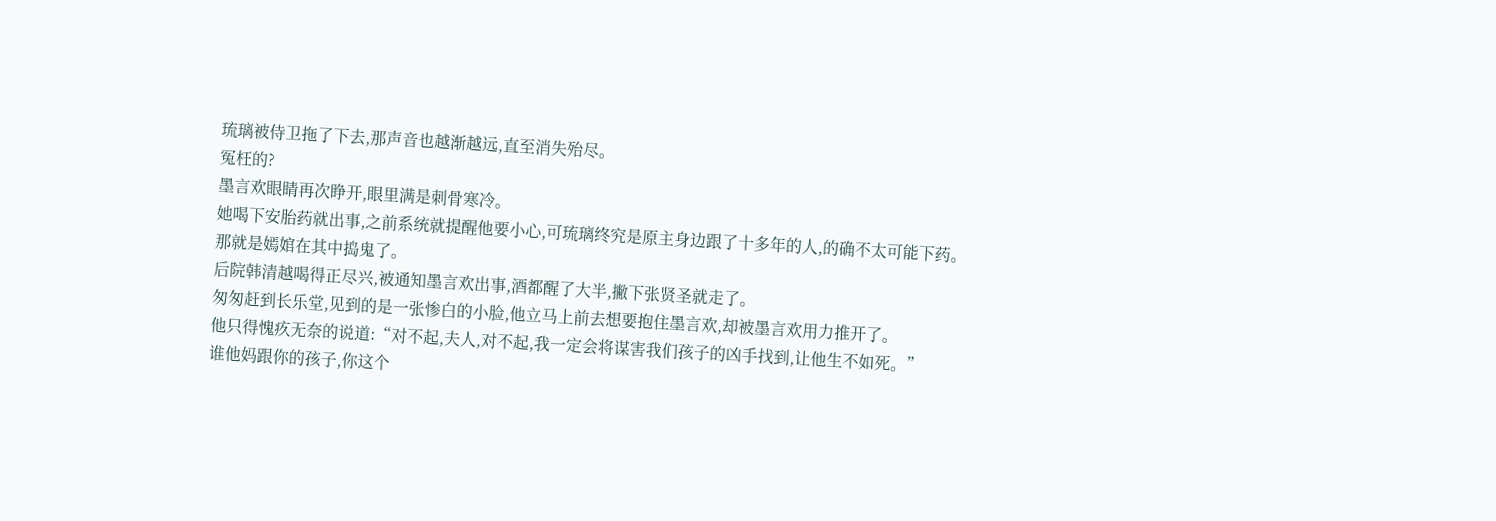琉璃被侍卫拖了下去,那声音也越渐越远,直至消失殆尽。
冤枉的?
墨言欢眼睛再次睁开,眼里满是刺骨寒冷。
她喝下安胎药就出事,之前系统就提醒他要小心,可琉璃终究是原主身边跟了十多年的人,的确不太可能下药。
那就是嫣婠在其中捣鬼了。
后院韩清越喝得正尽兴,被通知墨言欢出事,酒都醒了大半,撇下张贤圣就走了。
匆匆赶到长乐堂,见到的是一张惨白的小脸,他立马上前去想要抱住墨言欢,却被墨言欢用力推开了。
他只得愧疚无奈的说道:“对不起,夫人,对不起,我一定会将谋害我们孩子的凶手找到,让他生不如死。”
谁他妈跟你的孩子,你这个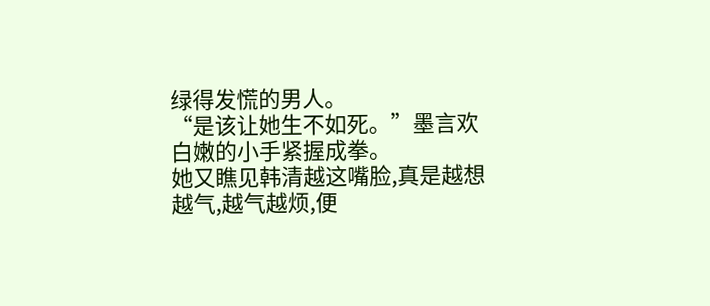绿得发慌的男人。
“是该让她生不如死。”墨言欢白嫩的小手紧握成拳。
她又瞧见韩清越这嘴脸,真是越想越气,越气越烦,便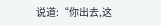说道:“你出去,这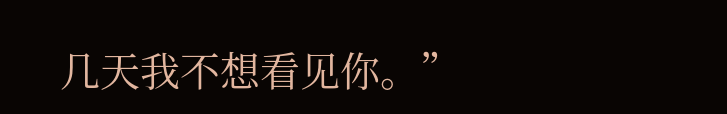几天我不想看见你。”